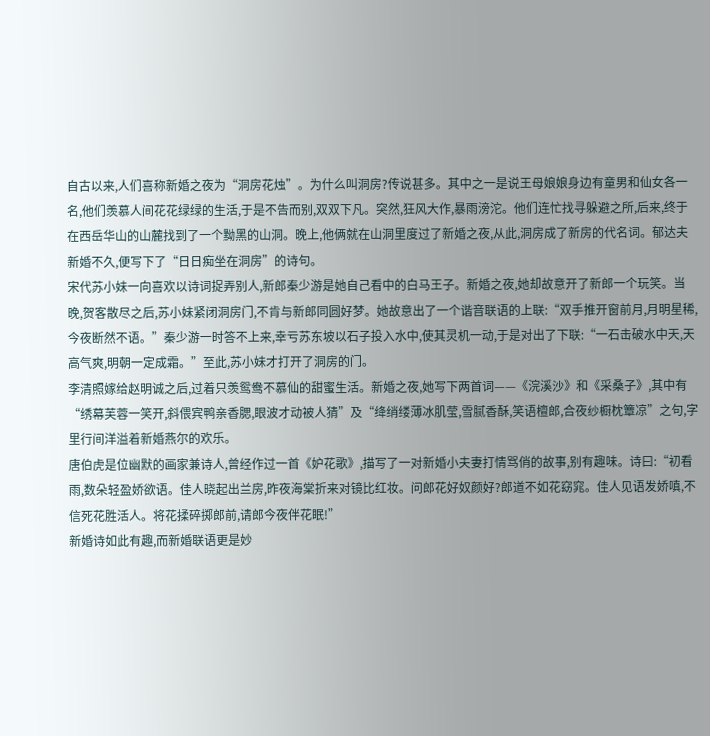自古以来,人们喜称新婚之夜为“洞房花烛”。为什么叫洞房?传说甚多。其中之一是说王母娘娘身边有童男和仙女各一名,他们羡慕人间花花绿绿的生活,于是不告而别,双双下凡。突然,狂风大作,暴雨滂沱。他们连忙找寻躲避之所,后来,终于在西岳华山的山麓找到了一个黝黑的山洞。晚上,他俩就在山洞里度过了新婚之夜,从此,洞房成了新房的代名词。郁达夫新婚不久,便写下了“日日痴坐在洞房”的诗句。
宋代苏小妹一向喜欢以诗词捉弄别人,新郎秦少游是她自己看中的白马王子。新婚之夜,她却故意开了新郎一个玩笑。当晚,贺客散尽之后,苏小妹紧闭洞房门,不肯与新郎同圆好梦。她故意出了一个谐音联语的上联:“双手推开窗前月,月明星稀,今夜断然不语。”秦少游一时答不上来,幸亏苏东坡以石子投入水中,使其灵机一动,于是对出了下联:“一石击破水中天,天高气爽,明朝一定成霜。”至此,苏小妹才打开了洞房的门。
李清照嫁给赵明诚之后,过着只羡鸳鸯不慕仙的甜蜜生活。新婚之夜,她写下两首词——《浣溪沙》和《采桑子》,其中有“绣幕芙蓉一笑开,斜偎宾鸭亲香腮,眼波才动被人猜”及“绛绡缕薄冰肌莹,雪腻香酥,笑语檀郎,合夜纱橱枕簟凉”之句,字里行间洋溢着新婚燕尔的欢乐。
唐伯虎是位幽默的画家兼诗人,曾经作过一首《妒花歌》,描写了一对新婚小夫妻打情骂俏的故事,别有趣味。诗曰:“初看雨,数朵轻盈娇欲语。佳人晓起出兰房,昨夜海棠折来对镜比红妆。问郎花好奴颜好?郎道不如花窈窕。佳人见语发娇嗔,不信死花胜活人。将花揉碎掷郎前,请郎今夜伴花眠!”
新婚诗如此有趣,而新婚联语更是妙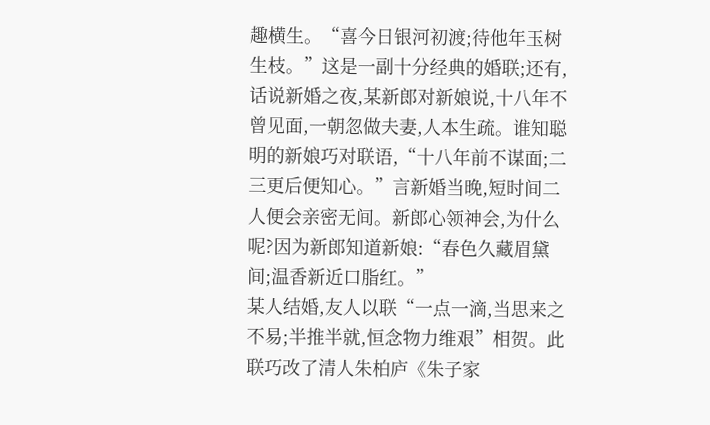趣横生。“喜今日银河初渡;待他年玉树生枝。”这是一副十分经典的婚联;还有,话说新婚之夜,某新郎对新娘说,十八年不曾见面,一朝忽做夫妻,人本生疏。谁知聪明的新娘巧对联语,“十八年前不谋面;二三更后便知心。”言新婚当晚,短时间二人便会亲密无间。新郎心领神会,为什么呢?因为新郎知道新娘:“春色久藏眉黛间;温香新近口脂红。”
某人结婚,友人以联“一点一滴,当思来之不易;半推半就,恒念物力维艰”相贺。此联巧改了清人朱柏庐《朱子家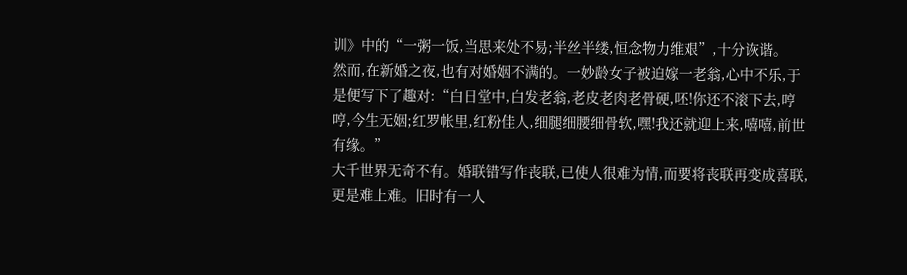训》中的“一粥一饭,当思来处不易;半丝半缕,恒念物力维艰”,十分诙谐。
然而,在新婚之夜,也有对婚姻不满的。一妙龄女子被迫嫁一老翁,心中不乐,于是便写下了趣对:“白日堂中,白发老翁,老皮老肉老骨硬,呸!你还不滚下去,哼哼,今生无姻;红罗帐里,红粉佳人,细腿细腰细骨软,嘿!我还就迎上来,嘻嘻,前世有缘。”
大千世界无奇不有。婚联错写作丧联,已使人很难为情,而要将丧联再变成喜联,更是难上难。旧时有一人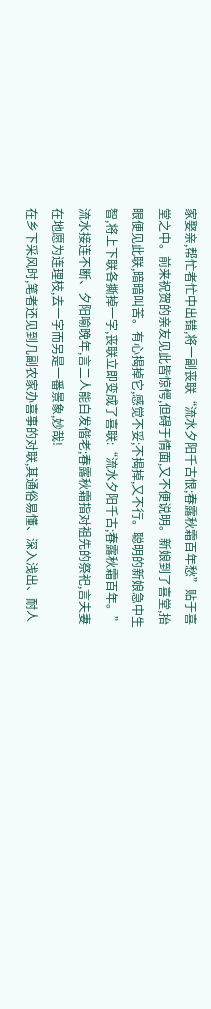家娶亲,帮忙者忙中出错,将一副丧联“流水夕阳千古恨;春露秋霜百年愁”贴于喜堂之中。前来祝贺的亲友见此皆惊愕,但碍于情面,又不便说明。新娘到了喜堂,抬眼便见此联,暗暗叫苦。有心揭掉它,感觉不妥;不揭掉,又不行。聪明的新娘急中生智,将上下联各撕掉一字,丧联立即变成了喜联:“流水夕阳千古;春露秋霜百年。”流水接连不断、夕阳喻晚年,言二人能白发偕老;春露秋霜指对祖先的祭祀,言夫妻在地愿为连理枝,去一字而另是一番景象,妙哉!
在乡下采风时,笔者还见到几副农家办喜事的对联,其通俗易懂、深入浅出、耐人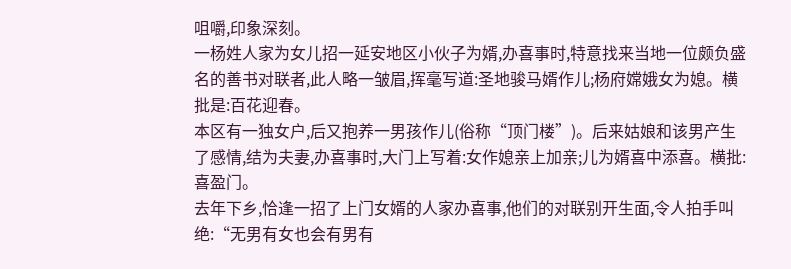咀嚼,印象深刻。
一杨姓人家为女儿招一延安地区小伙子为婿,办喜事时,特意找来当地一位颇负盛名的善书对联者,此人略一皱眉,挥毫写道:圣地骏马婿作儿;杨府嫦娥女为媳。横批是:百花迎春。
本区有一独女户,后又抱养一男孩作儿(俗称“顶门楼”)。后来姑娘和该男产生了感情,结为夫妻,办喜事时,大门上写着:女作媳亲上加亲;儿为婿喜中添喜。横批:喜盈门。
去年下乡,恰逢一招了上门女婿的人家办喜事,他们的对联别开生面,令人拍手叫绝:“无男有女也会有男有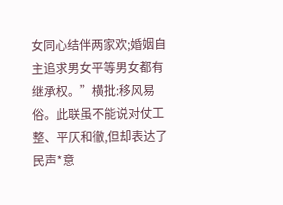女同心结伴两家欢;婚姻自主追求男女平等男女都有继承权。”横批:移风易俗。此联虽不能说对仗工整、平仄和徹,但却表达了民声*意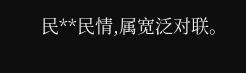民**民情,属宽泛对联。